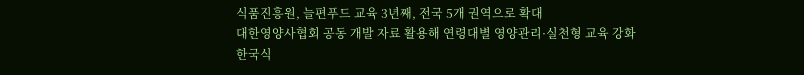식품진흥원, 늘편푸드 교육 3년째, 전국 5개 권역으로 확대
대한영양사협회 공동 개발 자료 활용해 연령대별 영양관리·실천형 교육 강화
한국식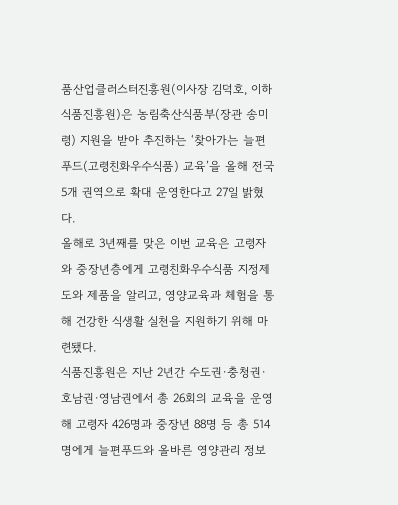품산업클러스터진흥원(이사장 김덕호, 이하 식품진흥원)은 농림축산식품부(장관 송미령) 지원을 받아 추진하는 ‘찾아가는 늘편푸드(고령친화우수식품) 교육’을 올해 전국 5개 권역으로 확대 운영한다고 27일 밝혔다.
올해로 3년째를 맞은 이번 교육은 고령자와 중장년층에게 고령친화우수식품 지정제도와 제품을 알리고, 영양교육과 체험을 통해 건강한 식생활 실천을 지원하기 위해 마련됐다.
식품진흥원은 지난 2년간 수도권·충청권·호남권·영남권에서 총 26회의 교육을 운영해 고령자 426명과 중장년 88명 등 총 514명에게 늘편푸드와 올바른 영양관리 정보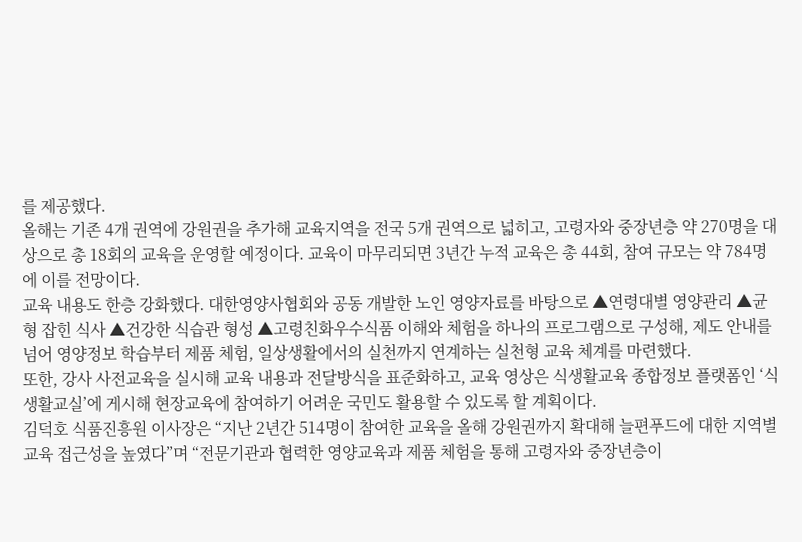를 제공했다.
올해는 기존 4개 권역에 강원권을 추가해 교육지역을 전국 5개 권역으로 넓히고, 고령자와 중장년층 약 270명을 대상으로 총 18회의 교육을 운영할 예정이다. 교육이 마무리되면 3년간 누적 교육은 총 44회, 참여 규모는 약 784명에 이를 전망이다.
교육 내용도 한층 강화했다. 대한영양사협회와 공동 개발한 노인 영양자료를 바탕으로 ▲연령대별 영양관리 ▲균형 잡힌 식사 ▲건강한 식습관 형성 ▲고령친화우수식품 이해와 체험을 하나의 프로그램으로 구성해, 제도 안내를 넘어 영양정보 학습부터 제품 체험, 일상생활에서의 실천까지 연계하는 실천형 교육 체계를 마련했다.
또한, 강사 사전교육을 실시해 교육 내용과 전달방식을 표준화하고, 교육 영상은 식생활교육 종합정보 플랫폼인 ‘식생활교실’에 게시해 현장교육에 참여하기 어려운 국민도 활용할 수 있도록 할 계획이다.
김덕호 식품진흥원 이사장은 “지난 2년간 514명이 참여한 교육을 올해 강원권까지 확대해 늘편푸드에 대한 지역별 교육 접근성을 높였다”며 “전문기관과 협력한 영양교육과 제품 체험을 통해 고령자와 중장년층이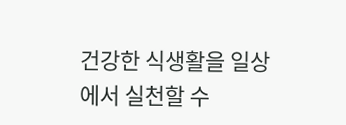건강한 식생활을 일상에서 실천할 수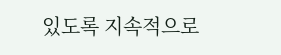있도록 지속적으로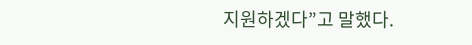지원하겠다”고 말했다.